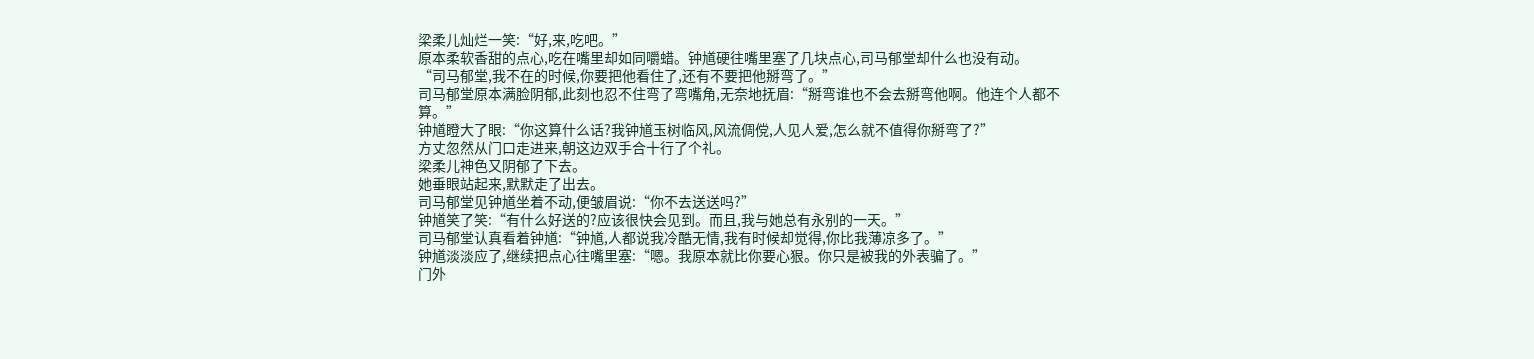梁柔儿灿烂一笑:“好,来,吃吧。”
原本柔软香甜的点心,吃在嘴里却如同嚼蜡。钟馗硬往嘴里塞了几块点心,司马郁堂却什么也没有动。
“司马郁堂,我不在的时候,你要把他看住了,还有不要把他掰弯了。”
司马郁堂原本满脸阴郁,此刻也忍不住弯了弯嘴角,无奈地抚眉:“掰弯谁也不会去掰弯他啊。他连个人都不算。”
钟馗瞪大了眼:“你这算什么话?我钟馗玉树临风,风流倜傥,人见人爱,怎么就不值得你掰弯了?”
方丈忽然从门口走进来,朝这边双手合十行了个礼。
梁柔儿神色又阴郁了下去。
她垂眼站起来,默默走了出去。
司马郁堂见钟馗坐着不动,便皱眉说:“你不去送送吗?”
钟馗笑了笑:“有什么好送的?应该很快会见到。而且,我与她总有永别的一天。”
司马郁堂认真看着钟馗:“钟馗,人都说我冷酷无情,我有时候却觉得,你比我薄凉多了。”
钟馗淡淡应了,继续把点心往嘴里塞:“嗯。我原本就比你要心狠。你只是被我的外表骗了。”
门外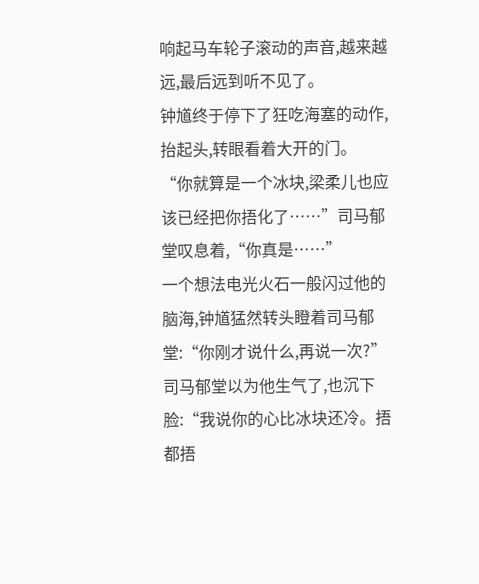响起马车轮子滚动的声音,越来越远,最后远到听不见了。
钟馗终于停下了狂吃海塞的动作,抬起头,转眼看着大开的门。
“你就算是一个冰块,梁柔儿也应该已经把你捂化了……”司马郁堂叹息着,“你真是……”
一个想法电光火石一般闪过他的脑海,钟馗猛然转头瞪着司马郁堂:“你刚才说什么,再说一次?”
司马郁堂以为他生气了,也沉下脸:“我说你的心比冰块还冷。捂都捂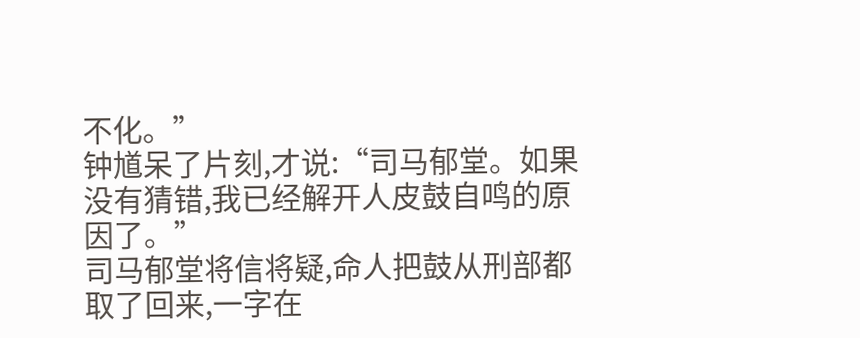不化。”
钟馗呆了片刻,才说:“司马郁堂。如果没有猜错,我已经解开人皮鼓自鸣的原因了。”
司马郁堂将信将疑,命人把鼓从刑部都取了回来,一字在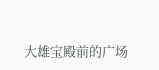大雄宝殿前的广场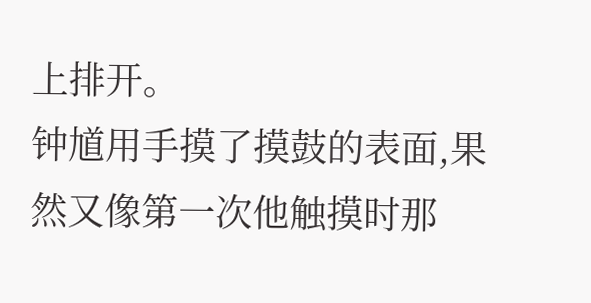上排开。
钟馗用手摸了摸鼓的表面,果然又像第一次他触摸时那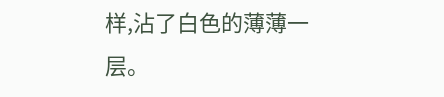样,沾了白色的薄薄一层。